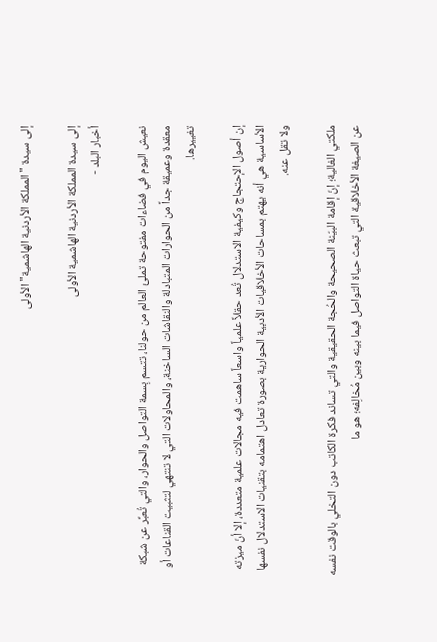إلى سيدة "المملكة الأردنية الهاشمية" الأولى

إلى سيدة المملكة الأردنية الهاشمية الأولى
أخبار البلد -

نعيش اليوم في فضاءات مفتوحة تملئ العالم من حولنا، تتسم بِسمة التواصل والحوار، والتي تُعبِّر عن شبكة معقدة وعميقة جداً من الحوارات المتبادلة والنقاشات الساخنة، والمحاولات التي لا تنتهي لتثبيت القناعات أو تغييرها.

إن أصول الإحتجاج وكيفية الاستدلال تُعد حقلاً علمياً واسعاً ساهمت فيه مجالات علمية متعددة، إلا أنّ ميزته الأساسية هي أنه يهتم بمساحات الأخلاقيات الأدبية الحوارية بصورة تعادل اهتمامه بتقنيات الاستدلال نفسها ولا تقل عنه.

ملكتي الغالية؛ إنّ إقامة البيّنة الصحيحة والحُجة الحقيقية والتي تساند فكرة الكاتب دون التخلي بالوقت نفسه عن الصيغة الأخلاقية التي تبعث حياة التواصل فيما بينه وبين مُخالِفه؛ هو ما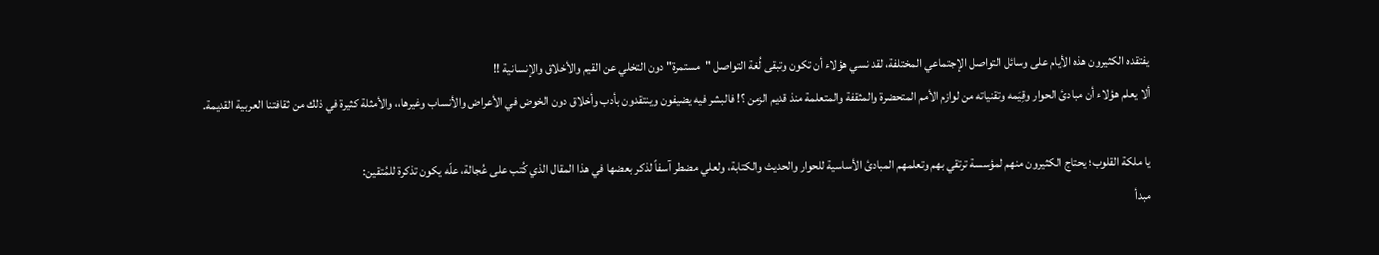يفتقده الكثيرون هذه الأيام على وسائل التواصل الإجتماعي المختلفة، لقد نسي هؤلاء أن تكون وتبقى لُغة التواصل "مستمرة" دون التخلي عن القيم والأخلاق والإنسانية !!
ألا يعلم هؤلاء أن مبادئ الحوار وقِيَمه وتقنياته من لوازم الأمم المتحضرة والمثقفة والمتعلمة منذ قديم الزمن ؟! فالبشر فيه يضيفون وينتقدون بأدب وأخلاق دون الخوض في الأعراض والأنساب وغيرها،، والأمثلة كثيرة في ذلك من ثقافتنا العربية القديمة.

يا ملكة القلوب؛ يحتاج الكثيرون منهم لمؤسسة ترتقي بهم وتعلمهم المبادئ الأساسية للحوار والحديث والكتابة، ولعلي مضطر آسفاً لذكر بعضها في هذا المقال الذي كُتب على عُجالة، علّه يكون تذكرة للمُتقين:
مبدأ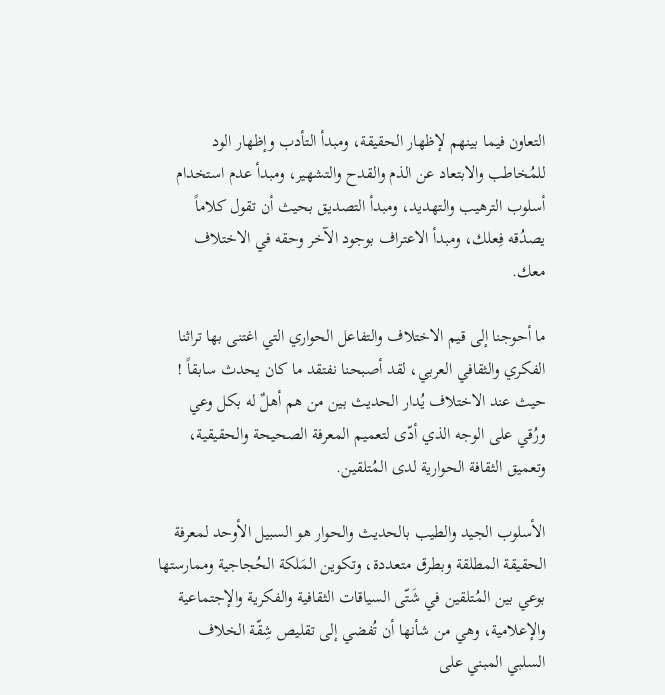التعاون فيما بينهم لإظهار الحقيقة، ومبدأ التأدب وإظهار الود للمُخاطب والابتعاد عن الذم والقدح والتشهير، ومبدأ عدم استخدام أسلوب الترهيب والتهديد، ومبدأ التصديق بحيث أن تقول كلاماً يصدُقه فِعلك، ومبدأ الاعتراف بوجود الآخر وحقه في الاختلاف معك.

ما أحوجنا إلى قيم الاختلاف والتفاعل الحواري التي اغتنى بها تراثنا الفكري والثقافي العربي، لقد أصبحنا نفتقد ما كان يحدث سابقاً ! حيث عند الاختلاف يُدار الحديث بين من هم أهلٌ له بكل وعي ورُقي على الوجه الذي أدّى لتعميم المعرفة الصحيحة والحقيقية، وتعميق الثقافة الحوارية لدى المُتلقين.

الأسلوب الجيد والطيب بالحديث والحوار هو السبيل الأوحد لمعرفة الحقيقة المطلقة وبطرق متعددة، وتكوين المَلكة الحُجاجية وممارستها بوعي بين المُتلقين في شَتّى السياقات الثقافية والفكرية والإجتماعية والإعلامية، وهي من شأنها أن تُفضي إلى تقليص شِقّة الخلاف السلبي المبني على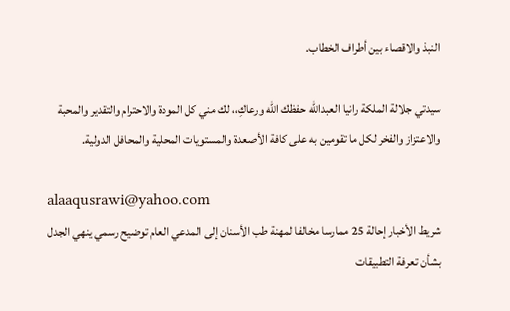النبذ والاقصاء بين أطراف الخطاب.

سيدتي جلالة الملكة رانيا العبدالله حفظك الله ورعاكِ،، لك مني كل المودة والاحترام والتقدير والمحبة والاعتزاز والفخر لكل ما تقومين به على كافة الأصعدة والمستويات المحلية والمحافل الدولية.

alaaqusrawi@yahoo.com
شريط الأخبار إحالة 25 ممارسا مخالفا لمهنة طب الأسنان إلى المدعي العام توضيح رسمي ينهي الجدل بشأن تعرفة التطبيقات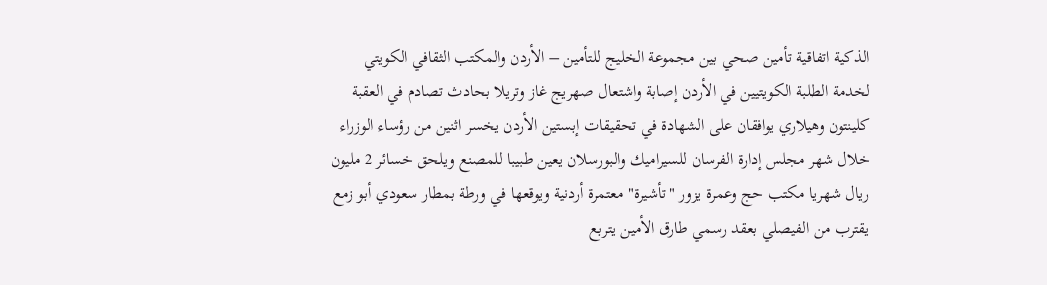الذكية اتفاقية تأمين صحي بين مجموعة الخليج للتأمين – الأردن والمكتب الثقافي الكويتي لخدمة الطلبة الكويتيين في الأردن إصابة واشتعال صهريج غاز وتريلا بحادث تصادم في العقبة كلينتون وهيلاري يوافقان على الشهادة في تحقيقات إبستين الأردن يخسر اثنين من رؤساء الوزراء خلال شهر مجلس إدارة الفرسان للسيراميك والبورسلان يعين طبيبا للمصنع ويلحق خسائر 2 مليون ريال شهريا مكتب حج وعمرة يزور "تأشيرة" معتمرة أردنية ويوقعها في ورطة بمطار سعودي أبو زمع يقترب من الفيصلي بعقد رسمي طارق الأمين يتربع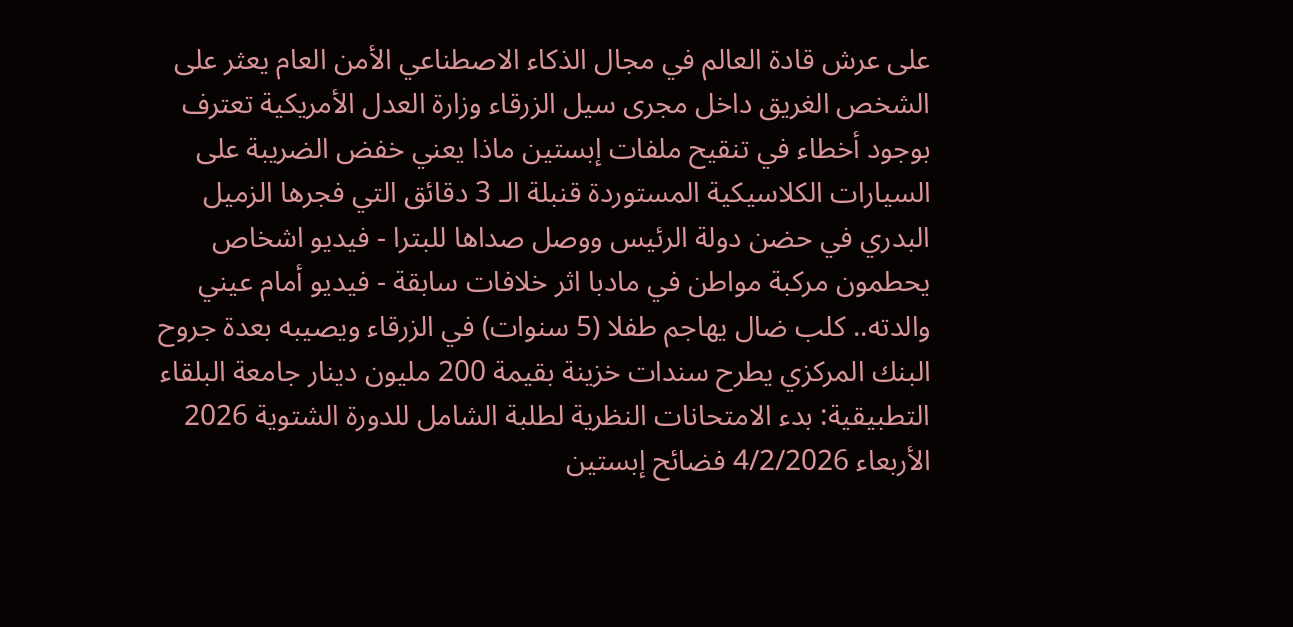على عرش قادة العالم في مجال الذكاء الاصطناعي الأمن العام يعثر على الشخص الغريق داخل مجرى سيل الزرقاء وزارة العدل الأمريكية تعترف بوجود أخطاء في تنقيح ملفات إبستين ماذا يعني خفض الضريبة على السيارات الكلاسيكية المستوردة قنبلة الـ 3 دقائق التي فجرها الزميل البدري في حضن دولة الرئيس ووصل صداها للبترا - فيديو اشخاص يحطمون مركبة مواطن في مادبا اثر خلافات سابقة - فيديو أمام عيني والدته.. كلب ضال يهاجم طفلا (5 سنوات) في الزرقاء ويصيبه بعدة جروح البنك المركزي يطرح سندات خزينة بقيمة 200 مليون دينار جامعة البلقاء التطبيقية: بدء الامتحانات النظرية لطلبة الشامل للدورة الشتوية 2026 الأربعاء 4/2/2026 فضائح إبستين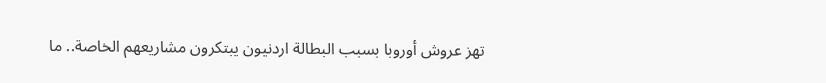تهز عروش أوروبا بسبب البطالة اردنيون يبتكرون مشاريعهم الخاصة.. ما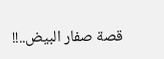قصة صفار البيض..!!